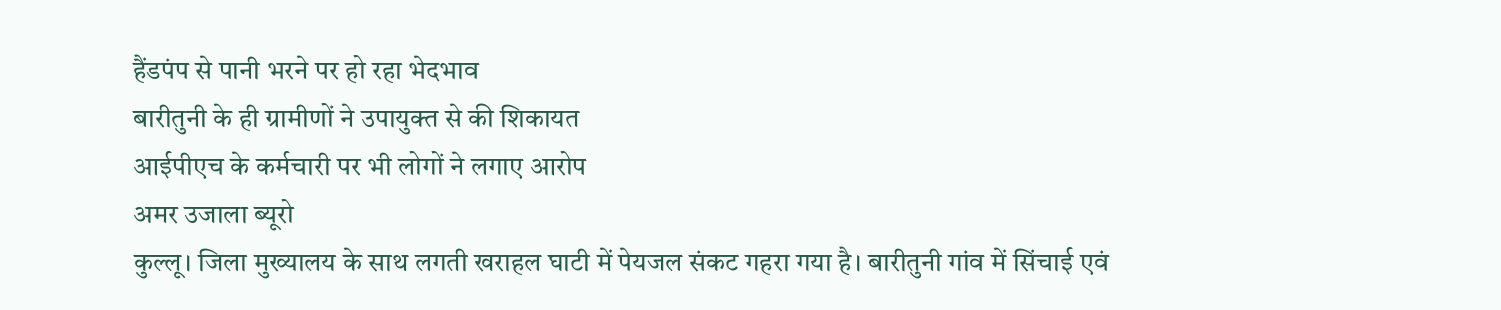हैंडपंप से पानी भरने पर हो रहा भेदभाव
बारीतुनी के ही ग्रामीणों ने उपायुक्त से की शिकायत
आईपीएच के कर्मचारी पर भी लोगों ने लगाए आरोप
अमर उजाला ब्यूरो
कुल्लू। जिला मुख्यालय के साथ लगती खराहल घाटी में पेयजल संकट गहरा गया है। बारीतुनी गांव में सिंचाई एवं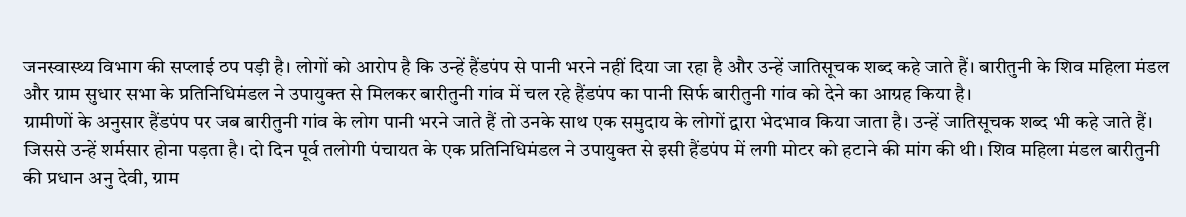जनस्वास्थ्य विभाग की सप्लाई ठप पड़ी है। लोगों को आरोप है कि उन्हें हैंडपंप से पानी भरने नहीं दिया जा रहा है और उन्हें जातिसूचक शब्द कहे जाते हैं। बारीतुनी के शिव महिला मंडल और ग्राम सुधार सभा के प्रतिनिधिमंडल ने उपायुक्त से मिलकर बारीतुनी गांव में चल रहे हैंडपंप का पानी सिर्फ बारीतुनी गांव को देने का आग्रह किया है।
ग्रामीणों के अनुसार हैंडपंप पर जब बारीतुनी गांव के लोग पानी भरने जाते हैं तो उनके साथ एक समुदाय के लोगों द्वारा भेदभाव किया जाता है। उन्हें जातिसूचक शब्द भी कहे जाते हैं। जिससे उन्हें शर्मसार होना पड़ता है। दो दिन पूर्व तलोगी पंचायत के एक प्रतिनिधिमंडल ने उपायुक्त से इसी हैंडपंप में लगी मोटर को हटाने की मांग की थी। शिव महिला मंडल बारीतुनी की प्रधान अनु देवी, ग्राम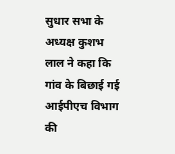सुधार सभा के अध्यक्ष कुशभ लाल ने कहा कि गांव के बिछाई गई आईपीएच विभाग की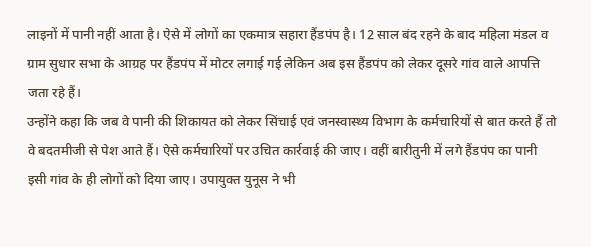लाइनों में पानी नहीं आता है। ऐसे में लोगों का एकमात्र सहारा हैंडपंप है। 12 साल बंद रहने के बाद महिला मंडल व ग्राम सुधार सभा के आग्रह पर हैंडपंप में मोटर लगाई गई लेकिन अब इस हैंडपंप को लेकर दूसरे गांव वाले आपत्ति जता रहे हैं।
उन्होंने कहा कि जब वे पानी की शिकायत को लेकर सिंचाई एवं जनस्वास्थ्य विभाग के कर्मचारियों से बात करते हैं तो वे बदतमीजी से पेश आते हैं। ऐसे कर्मचारियों पर उचित कार्रवाई की जाए। वहीं बारीतुनी में लगे हैंडपंप का पानी इसी गांव के ही लोगों को दिया जाए। उपायुक्त युनूस ने भी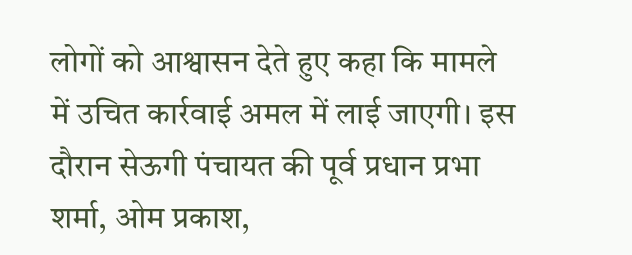लोगों को आश्वासन देते हुए कहा कि मामले में उचित कार्रवाई अमल में लाई जाएगी। इस दौरान सेऊगी पंचायत की पूर्व प्रधान प्रभा शर्मा, ओम प्रकाश,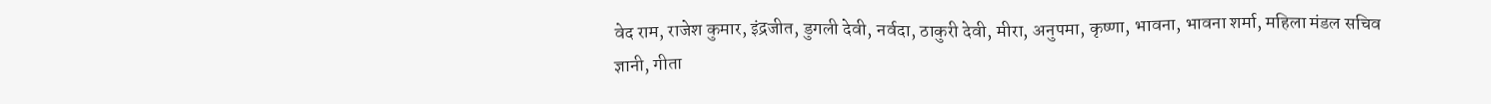वेद राम, राजेश कुमार, इंद्रजीत, डुगली देवी, नर्वदा, ठाकुरी देवी, मीरा, अनुपमा, कृष्णा, भावना, भावना शर्मा, महिला मंडल सचिव ज्ञानी, गीता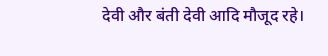देवी और बंती देवी आदि मौजूद रहे।